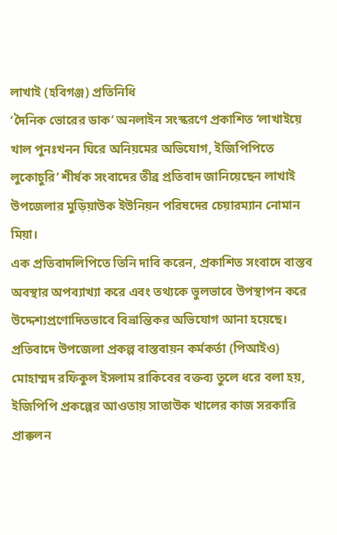লাখাই (হবিগঞ্জ) প্রতিনিধি
‘দৈনিক ভোরের ডাক’ অনলাইন সংস্করণে প্রকাশিত ‘লাখাইয়ে খাল পুনঃখনন ঘিরে অনিয়মের অভিযোগ, ইজিপিপিতে লুকোচুরি’ শীর্ষক সংবাদের তীব্র প্রতিবাদ জানিয়েছেন লাখাই উপজেলার মুড়িয়াউক ইউনিয়ন পরিষদের চেয়ারম্যান নোমান মিয়া।
এক প্রতিবাদলিপিতে তিনি দাবি করেন, প্রকাশিত সংবাদে বাস্তব অবস্থার অপব্যাখ্যা করে এবং তথ্যকে ভুলভাবে উপস্থাপন করে উদ্দেশ্যপ্রণোদিতভাবে বিভ্রান্তিকর অভিযোগ আনা হয়েছে।
প্রতিবাদে উপজেলা প্রকল্প বাস্তবায়ন কর্মকর্তা (পিআইও) মোহাম্মদ রফিকুল ইসলাম রাকিবের বক্তব্য তুলে ধরে বলা হয়, ইজিপিপি প্রকল্পের আওতায় সাতাউক খালের কাজ সরকারি প্রাক্কলন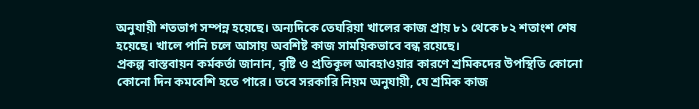অনুযায়ী শতভাগ সম্পন্ন হয়েছে। অন্যদিকে তেঘরিয়া খালের কাজ প্রায় ৮১ থেকে ৮২ শতাংশ শেষ হয়েছে। খালে পানি চলে আসায় অবশিষ্ট কাজ সাময়িকভাবে বন্ধ রয়েছে।
প্রকল্প বাস্তবায়ন কর্মকর্তা জানান, বৃষ্টি ও প্রতিকূল আবহাওয়ার কারণে শ্রমিকদের উপস্থিতি কোনো কোনো দিন কমবেশি হতে পারে। তবে সরকারি নিয়ম অনুযায়ী, যে শ্রমিক কাজ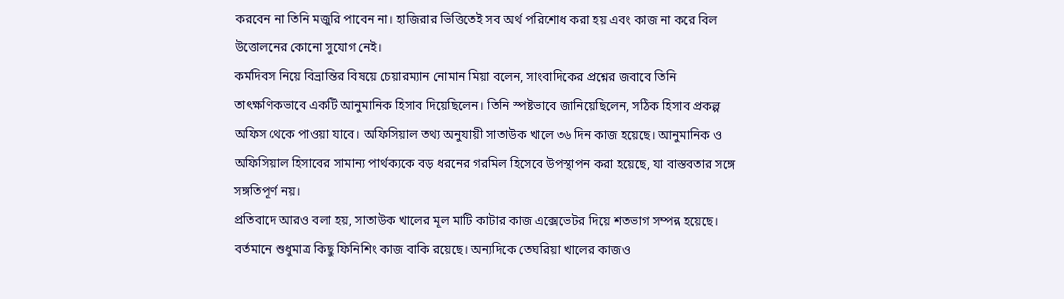করবেন না তিনি মজুরি পাবেন না। হাজিরার ভিত্তিতেই সব অর্থ পরিশোধ করা হয় এবং কাজ না করে বিল উত্তোলনের কোনো সুযোগ নেই।
কর্মদিবস নিয়ে বিভ্রান্তির বিষয়ে চেয়ারম্যান নোমান মিয়া বলেন, সাংবাদিকের প্রশ্নের জবাবে তিনি তাৎক্ষণিকভাবে একটি আনুমানিক হিসাব দিয়েছিলেন। তিনি স্পষ্টভাবে জানিয়েছিলেন, সঠিক হিসাব প্রকল্প অফিস থেকে পাওয়া যাবে। অফিসিয়াল তথ্য অনুযায়ী সাতাউক খালে ৩৬ দিন কাজ হয়েছে। আনুমানিক ও অফিসিয়াল হিসাবের সামান্য পার্থক্যকে বড় ধরনের গরমিল হিসেবে উপস্থাপন করা হয়েছে, যা বাস্তবতার সঙ্গে সঙ্গতিপূর্ণ নয়।
প্রতিবাদে আরও বলা হয়, সাতাউক খালের মূল মাটি কাটার কাজ এক্সেভেটর দিয়ে শতভাগ সম্পন্ন হয়েছে। বর্তমানে শুধুমাত্র কিছু ফিনিশিং কাজ বাকি রয়েছে। অন্যদিকে তেঘরিয়া খালের কাজও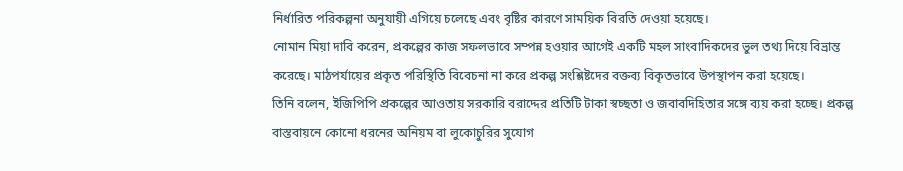নির্ধারিত পরিকল্পনা অনুযায়ী এগিয়ে চলেছে এবং বৃষ্টির কারণে সাময়িক বিরতি দেওয়া হয়েছে।
নোমান মিয়া দাবি করেন, প্রকল্পের কাজ সফলভাবে সম্পন্ন হওয়ার আগেই একটি মহল সাংবাদিকদের ভুল তথ্য দিয়ে বিভ্রান্ত করেছে। মাঠপর্যায়ের প্রকৃত পরিস্থিতি বিবেচনা না করে প্রকল্প সংশ্লিষ্টদের বক্তব্য বিকৃতভাবে উপস্থাপন করা হয়েছে।
তিনি বলেন, ইজিপিপি প্রকল্পের আওতায় সরকারি বরাদ্দের প্রতিটি টাকা স্বচ্ছতা ও জবাবদিহিতার সঙ্গে ব্যয় করা হচ্ছে। প্রকল্প বাস্তবায়নে কোনো ধরনের অনিয়ম বা লুকোচুরির সুযোগ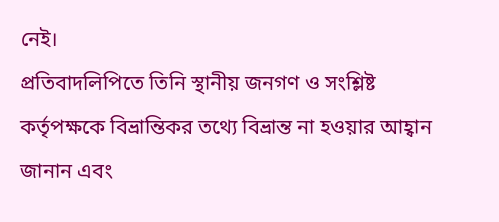নেই।
প্রতিবাদলিপিতে তিনি স্থানীয় জনগণ ও সংশ্লিষ্ট কর্তৃপক্ষকে বিভ্রান্তিকর তথ্যে বিভ্রান্ত না হওয়ার আহ্বান জানান এবং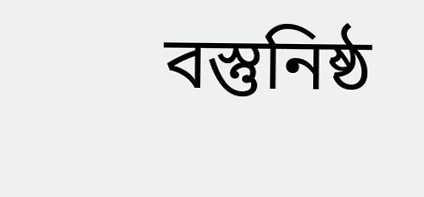বস্তুনিষ্ঠ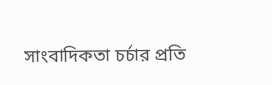সাংবাদিকতা চর্চার প্রতি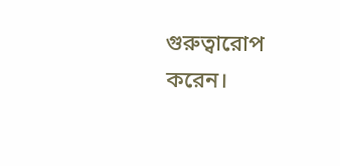গুরুত্বারোপ করেন।